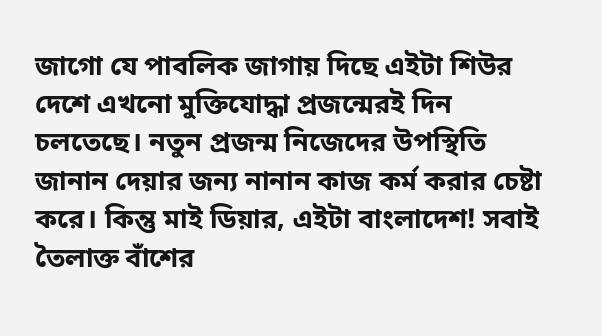জাগো যে পাবলিক জাগায় দিছে এইটা শিউর
দেশে এখনো মুক্তিযোদ্ধা প্রজন্মেরই দিন চলতেছে। নতুন প্রজন্ম নিজেদের উপস্থিতি জানান দেয়ার জন্য নানান কাজ কর্ম করার চেষ্টা করে। কিন্তু মাই ডিয়ার, এইটা বাংলাদেশ! সবাই তৈলাক্ত বাঁশের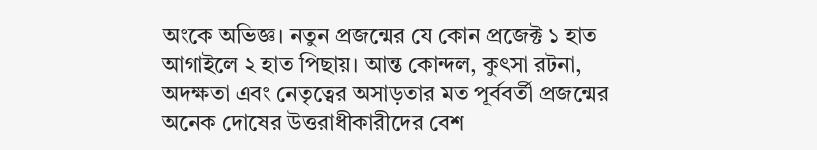অংকে অভিজ্ঞ। নতুন প্রজন্মের যে কোন প্রজেক্ট ১ হাত আগাইলে ২ হাত পিছায়। আন্ত কোন্দল, কুৎসা রটনা, অদক্ষতা এবং নেতৃত্বের অসাড়তার মত পূর্ববর্তী প্রজন্মের অনেক দোষের উত্তরাধীকারীদের বেশ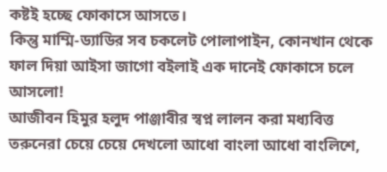কষ্টই হচ্ছে ফোকাসে আসতে।
কিন্তু মাম্মি-ড্যাডির সব চকলেট পোলাপাইন, কোনখান থেকে ফাল দিয়া আইসা জাগো বইলাই এক দানেই ফোকাসে চলে আসলো!
আজীবন হিমুর হলুদ পাঞ্জাবীর স্বপ্ন লালন করা মধ্যবিত্ত তরুনেরা চেয়ে চেয়ে দেখলো আধো বাংলা আধো বাংলিশে,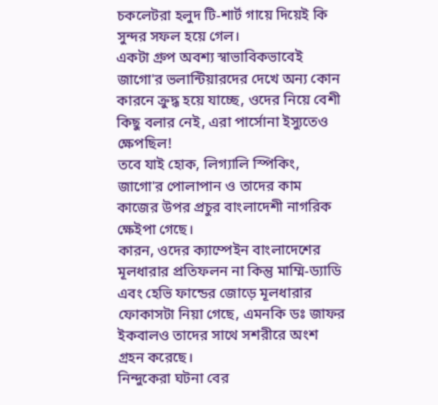চকলেটরা হলুদ টি-শার্ট গায়ে দিয়েই কি সুন্দর সফল হয়ে গেল।
একটা গ্রুপ অবশ্য স্বাভাবিকভাবেই জাগো'র ভলান্টিয়ারদের দেখে অন্য কোন কারনে ক্রুদ্ধ হয়ে যাচ্ছে, ওদের নিয়ে বেশী কিছু বলার নেই, এরা পার্সোনা ইস্যুতেও ক্ষেপছিল!
তবে যাই হোক, লিগ্যালি স্পিকিং, জাগো'র পোলাপান ও তাদের কাম কাজের উপর প্রচুর বাংলাদেশী নাগরিক ক্ষেইপা গেছে।
কারন, ওদের ক্যাম্পেইন বাংলাদেশের মূলধারার প্রতিফলন না কিন্তু মাম্মি-ড্যাডি এবং হেভি ফান্ডের জোড়ে মূলধারার ফোকাসটা নিয়া গেছে, এমনকি ডঃ জাফর ইকবালও তাদের সাথে সশরীরে অংশ গ্রহন করেছে।
নিন্দুকেরা ঘটনা বের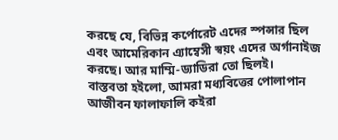করছে যে, বিভিন্ন কর্পোরেট এদের স্পন্সার ছিল এবং আমেরিকান এ্যাম্বেসী স্বয়ং এদের অর্গানাইজ করছে। আর মাম্মি-ড্যাডিরা তো ছিলই।
বাস্তবতা হইলো, আমরা মধ্যবিত্তের পোলাপান আজীবন ফালাফালি কইরা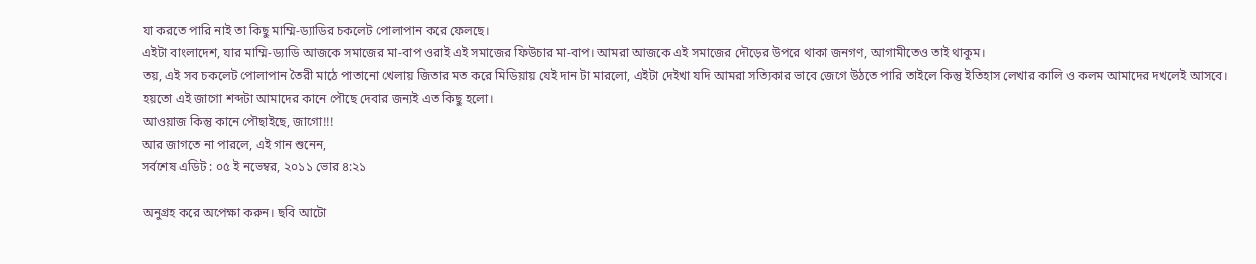যা করতে পারি নাই তা কিছু মাম্মি-ড্যাডির চকলেট পোলাপান করে ফেলছে।
এইটা বাংলাদেশ, যার মাম্মি-ড্যাডি আজকে সমাজের মা-বাপ ওরাই এই সমাজের ফিউচার মা-বাপ। আমরা আজকে এই সমাজের দৌড়ের উপরে থাকা জনগণ, আগামীতেও তাই থাকুম।
তয়, এই সব চকলেট পোলাপান তৈরী মাঠে পাতানো খেলায় জিতার মত করে মিডিয়ায় যেই দান টা মারলো, এইটা দেইখা যদি আমরা সত্যিকার ভাবে জেগে উঠতে পারি তাইলে কিন্তু ইতিহাস লেখার কালি ও কলম আমাদের দখলেই আসবে।
হয়তো এই জাগো শব্দটা আমাদের কানে পৌছে দেবার জন্যই এত কিছু হলো।
আওয়াজ কিন্তু কানে পৌছাইছে, জাগো!!!
আর জাগতে না পারলে, এই গান শুনেন,
সর্বশেষ এডিট : ০৫ ই নভেম্বর, ২০১১ ভোর ৪:২১

অনুগ্রহ করে অপেক্ষা করুন। ছবি আটো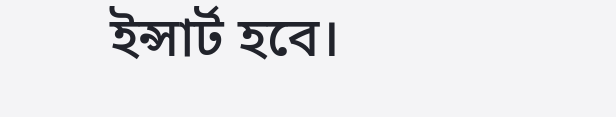ইন্সার্ট হবে।